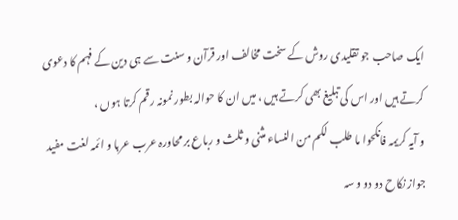ایک صاحب جو تقلیدی روش کے سخت مخالف اور قرآن و سنت سے ہی دین کے فہم کا دعوی کرتے ہیں اور اس کی تبلیغ بھی کرتے ہیں ، میں ان کا حوالہ بطور نمونہ رقم کرتا ہوں ،
و آیہ کریمہ فانکحوا ما طلب لکم من النساء مثنی و ثلث و رباع بر محاورہ عرب عربا و ائمہ لغت مفید جواز نکاح دو دو و سہ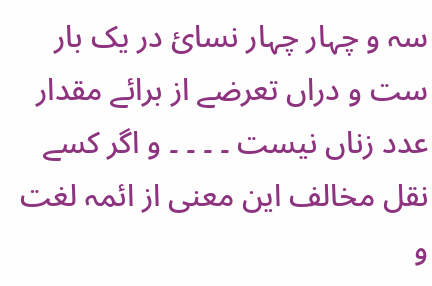سہ و چہار چہار نسائ در یک بار ست و دراں تعرضے از برائے مقدار عدد زناں نیست ۔ ۔ ۔ ۔ و اگر کسے نقل مخالف این معنی از ائمہ لغت و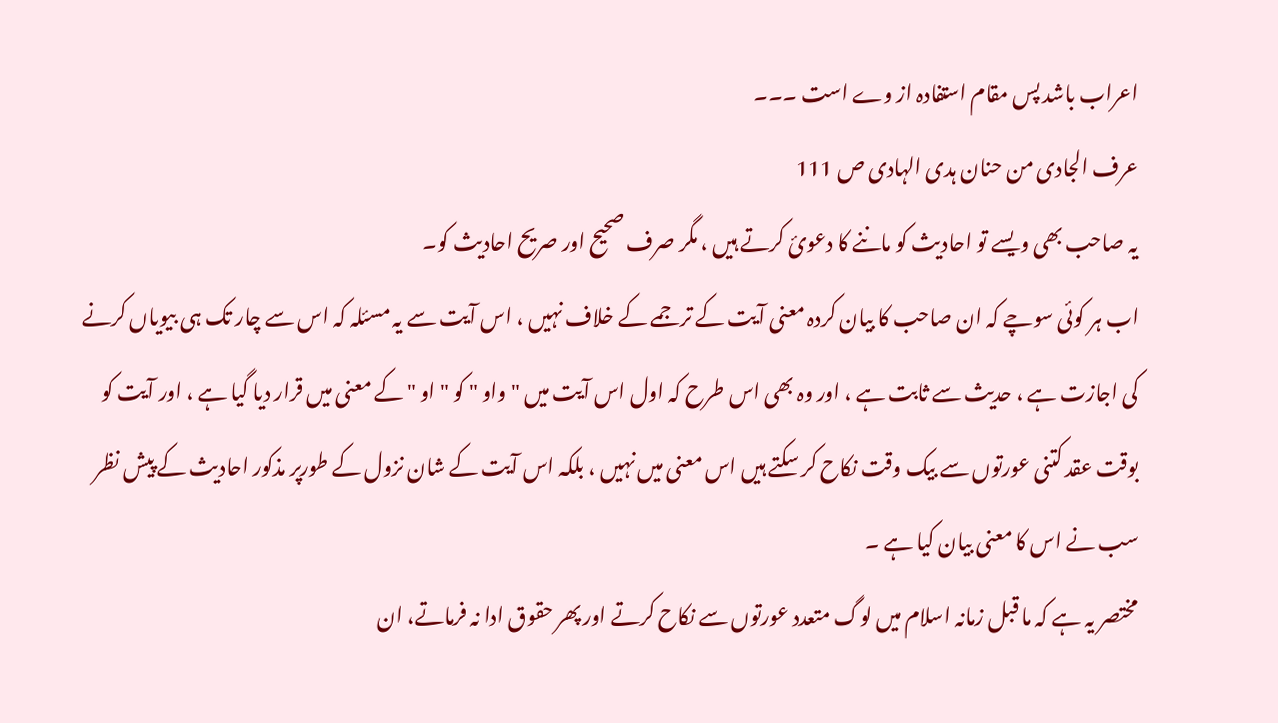اعراب باشد پس مقام استفادہ از وے است ۔۔۔
عرف الجادی من حنان ہدی الہادی ص 111
یہ صاحب بھی ویسے تو احادیث کو ماننے کا دعوئ کرتے ہیں ، مگر صرف صحیح اور صریح احادیث کو۔
اب ہر کوئی سوچے کہ ان صاحب کا بیان کردہ معنی آیت کے ترجمے کے خلاف نہیں ، اس آیت سے یہ مسئلہ کہ اس سے چار تک ہی بیویاں کرنے کی اجازت ہے ، حدیث سے ثابت ہے ، اور وہ بھی اس طرح کہ اول اس آیت میں " واو " کو " او " کے معنی میں قرار دیا گیا ہے ، اور آیت کو بوقت عقد کتنی عورتوں سے بیک وقت نکاح کر سکتے ہیں اس معنی میں نہیں ، بلکہ اس آیت کے شان نزول کے طورپر مذکور احادیث کے پیش نظر سب نے اس کا معنی بیان کیا ہے ۔
مختصر یہ ہے کہ ما قبل زمانہ اسلام میں لوگ متعدد عورتوں سے نکاح کرتے اور پھر حقوق ادا نہ فرماتے، ان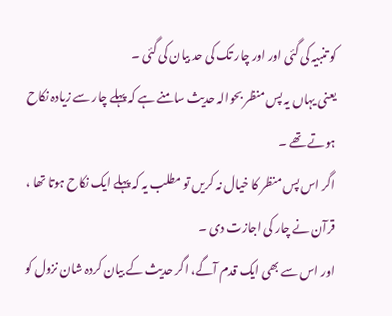کو تنبیہ کی گئی اور اور چار تک کی حد بیان کی گئی ۔
یعنی یہاں یہ پس منظر بحوالہ حدیث سامنے ہے کہ پہلے چار سے زیادہ نکاح ہوتے تھے ۔
اگر اس پس منظر کا خیال نہ کریں تو مطلب یہ کہ پہلے ایک نکاح ہوتا تھا ، قرآن نے چار کی اجازت دی ۔
اور اس سے بھی ایک قدم آگے، اگر حدیث کے بیان کردہ شان نزول کو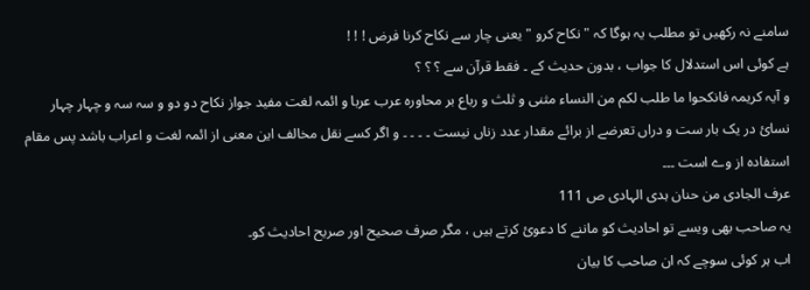سامنے نہ رکھیں تو مطلب یہ ہوگا کہ " نکاح کرو " یعنی چار سے نکاح کرنا فرض ! ! !
ہے کوئی اس استدلال کا جواب ، بدون حدیث کے ۔ فقط قرآن سے ؟ ؟ ؟
و آیہ کریمہ فانکحوا ما طلب لکم من النساء مثنی و ثلث و رباع بر محاورہ عرب عربا و ائمہ لغت مفید جواز نکاح دو دو و سہ سہ و چہار چہار نسائ در یک بار ست و دراں تعرضے از برائے مقدار عدد زناں نیست ۔ ۔ ۔ ۔ و اگر کسے نقل مخالف این معنی از ائمہ لغت و اعراب باشد پس مقام استفادہ از وے است ۔۔۔
عرف الجادی من حنان ہدی الہادی ص 111
یہ صاحب بھی ویسے تو احادیث کو ماننے کا دعوئ کرتے ہیں ، مگر صرف صحیح اور صریح احادیث کو۔
اب ہر کوئی سوچے کہ ان صاحب کا بیان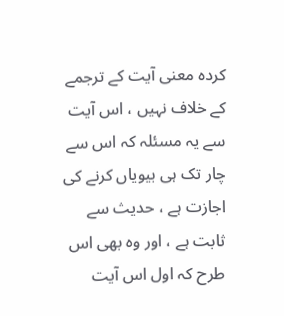کردہ معنی آیت کے ترجمے کے خلاف نہیں ، اس آیت سے یہ مسئلہ کہ اس سے چار تک ہی بیویاں کرنے کی اجازت ہے ، حدیث سے ثابت ہے ، اور وہ بھی اس طرح کہ اول اس آیت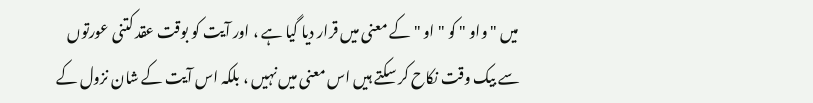میں " واو " کو " او " کے معنی میں قرار دیا گیا ہے ، اور آیت کو بوقت عقد کتنی عورتوں سے بیک وقت نکاح کر سکتے ہیں اس معنی میں نہیں ، بلکہ اس آیت کے شان نزول کے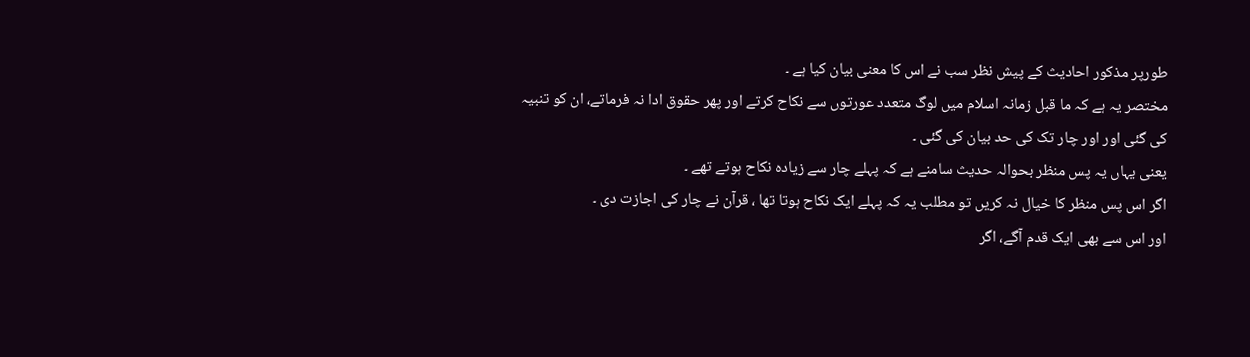طورپر مذکور احادیث کے پیش نظر سب نے اس کا معنی بیان کیا ہے ۔
مختصر یہ ہے کہ ما قبل زمانہ اسلام میں لوگ متعدد عورتوں سے نکاح کرتے اور پھر حقوق ادا نہ فرماتے، ان کو تنبیہ کی گئی اور اور چار تک کی حد بیان کی گئی ۔
یعنی یہاں یہ پس منظر بحوالہ حدیث سامنے ہے کہ پہلے چار سے زیادہ نکاح ہوتے تھے ۔
اگر اس پس منظر کا خیال نہ کریں تو مطلب یہ کہ پہلے ایک نکاح ہوتا تھا ، قرآن نے چار کی اجازت دی ۔
اور اس سے بھی ایک قدم آگے، اگر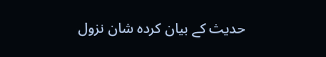حدیث کے بیان کردہ شان نزول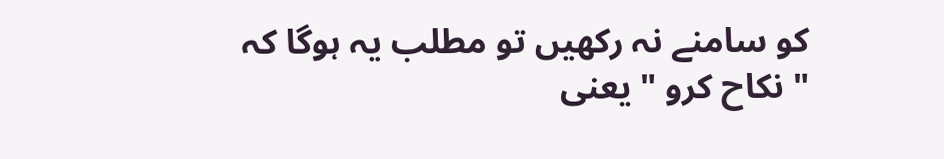کو سامنے نہ رکھیں تو مطلب یہ ہوگا کہ " نکاح کرو " یعنی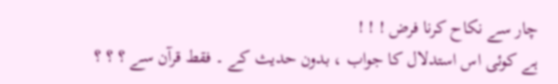چار سے نکاح کرنا فرض ! ! !
ہے کوئی اس استدلال کا جواب ، بدون حدیث کے ۔ فقط قرآن سے ؟ ؟ ؟